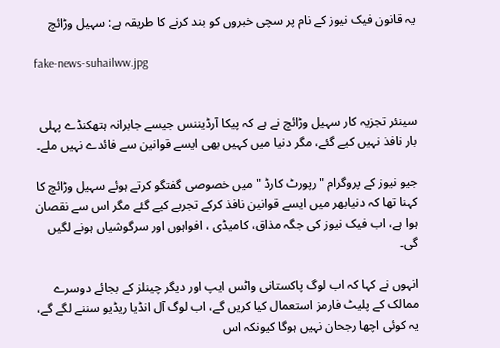یہ قانون فیک نیوز کے نام پر سچی خبروں کو بند کرنے کا طریقہ ہے: سہیل وڑائچ

fake-news-suhailww.jpg


سینئر تجزیہ کار سہیل وڑائچ نے ہے کہ پیکا آرڈیننس جیسے جابرانہ ہتھکنڈے پہلی بار نافذ نہیں کیے گئے، مگر دنیا میں کہیں بھی ایسے قوانین سے فائدے نہیں ملے۔

جیو نیوز کے پروگرام " رپورٹ کارڈ " میں خصوصی گفتگو کرتے ہوئے سہیل وڑائچ کا کہنا تھا کہ دنیابھر میں ایسے قوانین نافذ کرکے تجربے کیے گئے مگر اس سے نقصان ہوا ہے، اب فیک نیوز کی جگہ مذاق، کامیڈی ، افواہوں اور سرگوشیاں ہونے لگیں گی۔

انہوں نے کہا کہ اب لوگ پاکستانی واٹس ایپ اور دیگر چینلز کے بجائے دوسرے ممالک کے پلیٹ فارمز استعمال کیا کریں گے، اب لوگ آل انڈیا ریڈیو سننے لگے گے، یہ کوئی اچھا رجحان نہیں ہوگا کیونکہ اس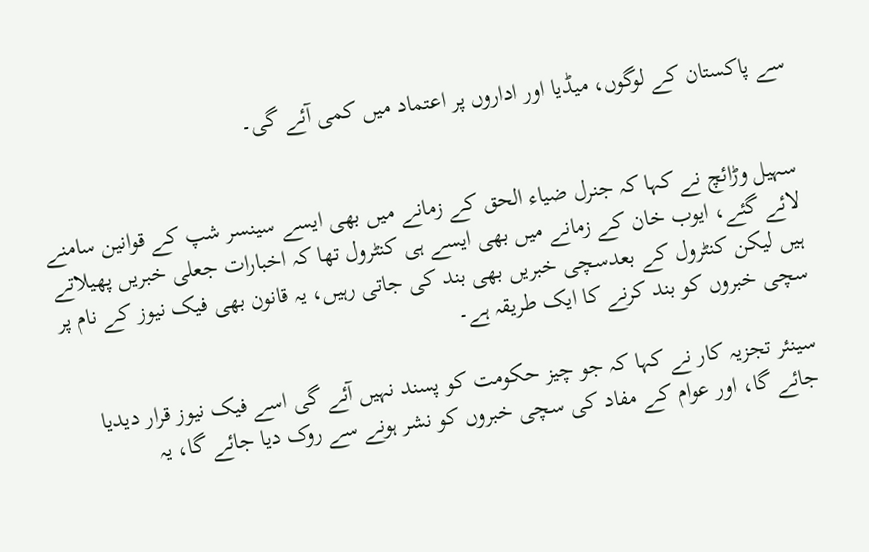سے پاکستان کے لوگوں، میڈیا اور اداروں پر اعتماد میں کمی آئے گی۔


سہیل وڑائچ نے کہا کہ جنرل ضیاء الحق کے زمانے میں بھی ایسے سینسر شپ کے قوانین سامنے لائے گئے، ایوب خان کے زمانے میں بھی ایسے ہی کنٹرول تھا کہ اخبارات جعلی خبریں پھیلاتے ہیں لیکن کنٹرول کے بعدسچی خبریں بھی بند کی جاتی رہیں، یہ قانون بھی فیک نیوز کے نام پر سچی خبروں کو بند کرنے کا ایک طریقہ ہے۔

سینئر تجزیہ کار نے کہا کہ جو چیز حکومت کو پسند نہیں آئے گی اسے فیک نیوز قرار دیدیا جائے گا، اور عوام کے مفاد کی سچی خبروں کو نشر ہونے سے روک دیا جائے گا، یہ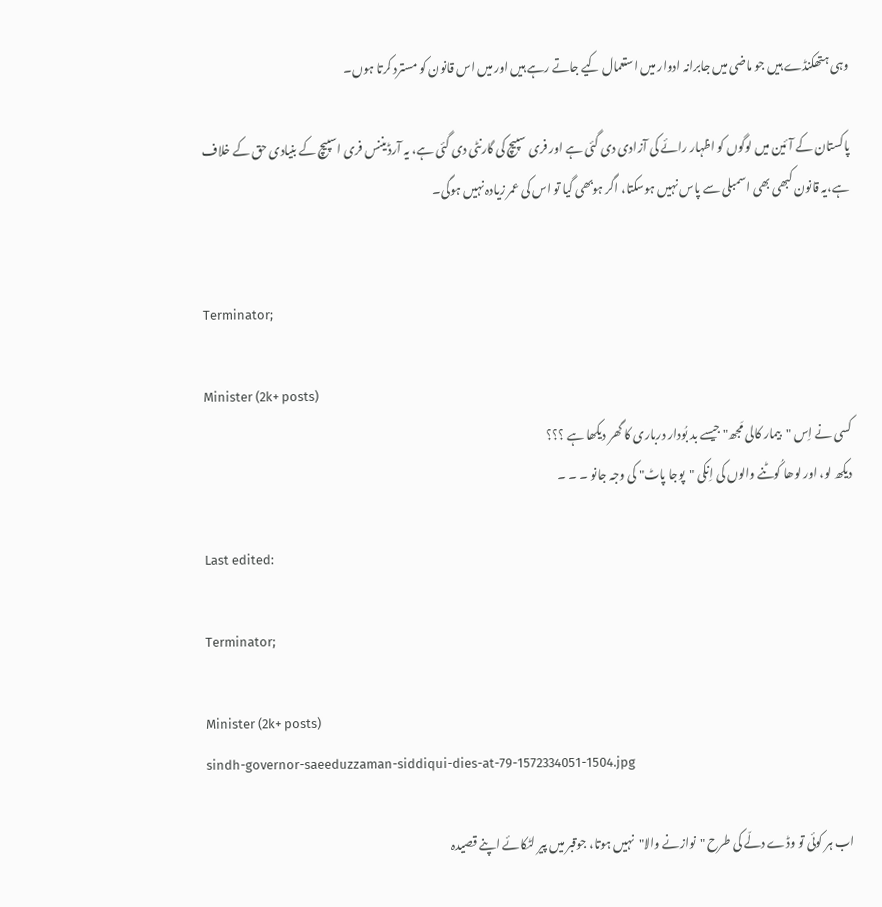وہی ہتھکنڈے ہیں جو ماضی میں جابرانہ ادوار میں استعمال کیے جاتے رہے ہیں اور میں اس قانون کو مسترد کرتا ہوں۔

پاکستان کے آئین میں لوگوں کو اظہار رائے کی آزادی دی گئی ہے اور فری سپیچ کی گارنٹی دی گئی ہے، یہ آرڈیننس فری اسپیچ کے بنیادی حق کے خلاف ہے،یہ قانون کبھی بھی اسمبلی سے پاس نہیں ہوسکتا، اگر ہوبھی گیا تو اس کی عمر زیادہ نہیں ہوگی۔


Terminator;

Minister (2k+ posts)
کسی نے اِس "بیمار کالی مَجھ" جیسے بد بُودار درباری کا گھر دیکھا ہے ؟؟؟
دیکھ لو، اور لوھا کُوٹنے والوں کی اِنکی "پوجا پاٹ" کی وجہ جانو ۔ ۔ ۔

Last edited:

Terminator;

Minister (2k+ posts)
sindh-governor-saeeduzzaman-siddiqui-dies-at-79-1572334051-1504.jpg

اب ہر کوئی تو وڈے دلّے کی طرح "نوازنے والا"نہیں ہوتا، جوقبر میں پیر لٹکائے اپنے قصیدہ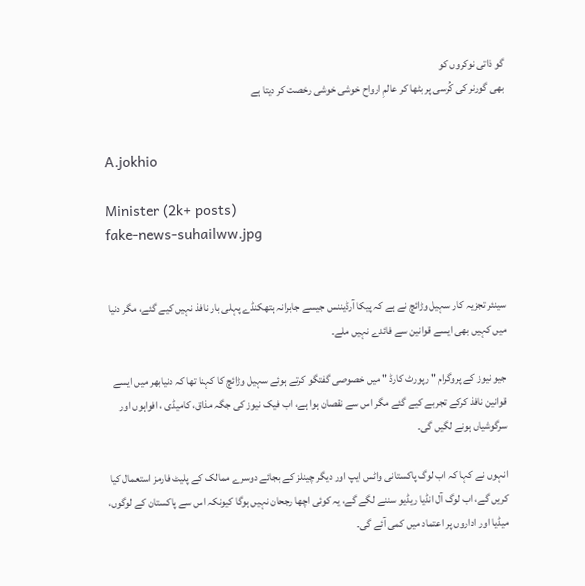گو ذاتی نوکروں کو
بھی گورنر کی کُرسی پر بٹھا کر عالمِ ارواح خوشی خوشی رخصت کر دیتا ہے


A.jokhio

Minister (2k+ posts)
fake-news-suhailww.jpg


سینئر تجزیہ کار سہیل وڑائچ نے ہے کہ پیکا آرڈیننس جیسے جابرانہ ہتھکنڈے پہلی بار نافذ نہیں کیے گئے، مگر دنیا میں کہیں بھی ایسے قوانین سے فائدے نہیں ملے۔

جیو نیوز کے پروگرام " رپورٹ کارڈ " میں خصوصی گفتگو کرتے ہوئے سہیل وڑائچ کا کہنا تھا کہ دنیابھر میں ایسے قوانین نافذ کرکے تجربے کیے گئے مگر اس سے نقصان ہوا ہے، اب فیک نیوز کی جگہ مذاق، کامیڈی ، افواہوں اور سرگوشیاں ہونے لگیں گی۔

انہوں نے کہا کہ اب لوگ پاکستانی واٹس ایپ اور دیگر چینلز کے بجائے دوسرے ممالک کے پلیٹ فارمز استعمال کیا کریں گے، اب لوگ آل انڈیا ریڈیو سننے لگے گے، یہ کوئی اچھا رجحان نہیں ہوگا کیونکہ اس سے پاکستان کے لوگوں، میڈیا اور اداروں پر اعتماد میں کمی آئے گی۔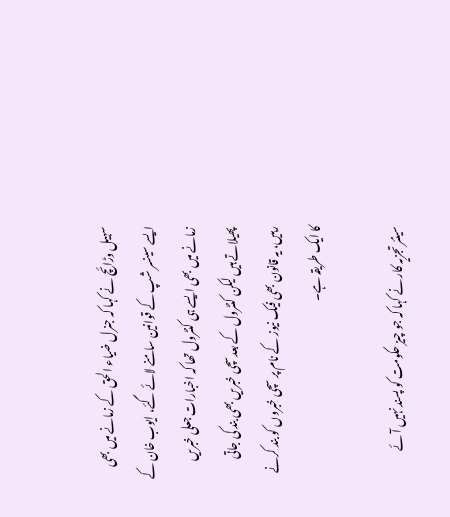سہیل وڑائچ نے کہا کہ جنرل ضیاء الحق کے زمانے میں بھی ایسے سینسر شپ کے قوانین سامنے لائے گئے، ایوب خان کے زمانے میں بھی ایسے ہی کنٹرول تھا کہ اخبارات جعلی خبریں پھیلاتے ہیں لیکن کنٹرول کے بعدسچی خبریں بھی بند کی جاتی رہیں، یہ قانون بھی فیک نیوز کے نام پر سچی خبروں کو بند کرنے کا ایک طریقہ ہے۔

سینئر تجزیہ کار نے کہا کہ جو چیز حکومت کو پسند نہیں آئے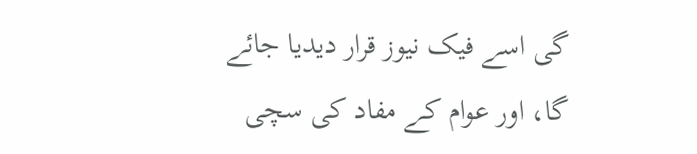گی اسے فیک نیوز قرار دیدیا جائے گا، اور عوام کے مفاد کی سچی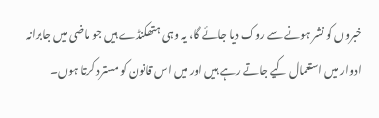خبروں کو نشر ہونے سے روک دیا جائے گا، یہ وہی ہتھکنڈے ہیں جو ماضی میں جابرانہ ادوار میں استعمال کیے جاتے رہے ہیں اور میں اس قانون کو مسترد کرتا ہوں۔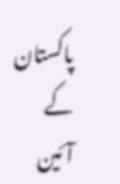پاکستان کے آئین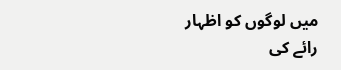میں لوگوں کو اظہار رائے کی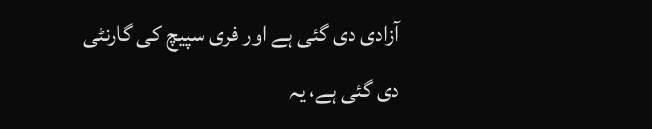آزادی دی گئی ہے اور فری سپیچ کی گارنٹی دی گئی ہے، یہ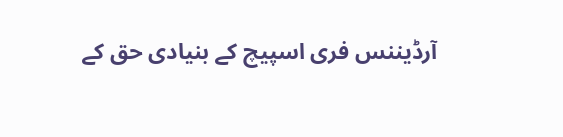آرڈیننس فری اسپیچ کے بنیادی حق کے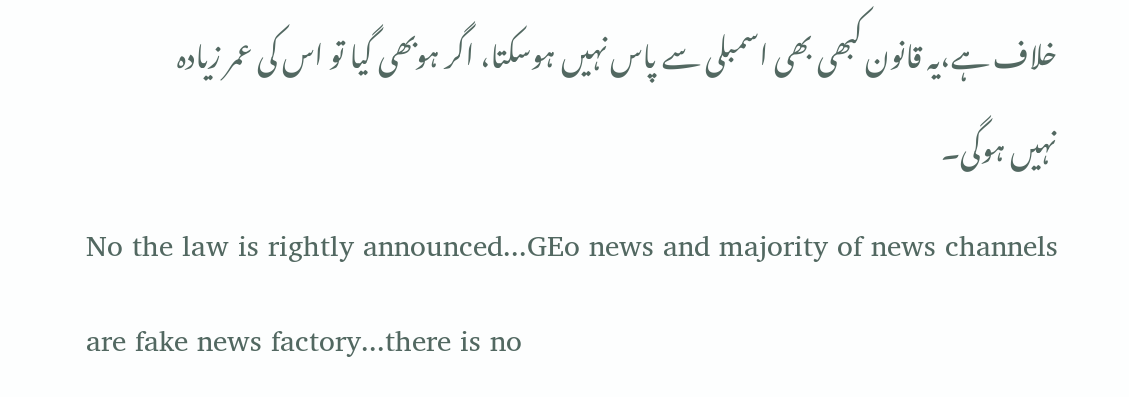خلاف ہے،یہ قانون کبھی بھی اسمبلی سے پاس نہیں ہوسکتا، اگر ہوبھی گیا تو اس کی عمر زیادہ نہیں ہوگی۔
No the law is rightly announced...GEo news and majority of news channels are fake news factory...there is no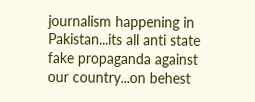journalism happening in Pakistan...its all anti state fake propaganda against our country...on behest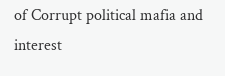of Corrupt political mafia and interest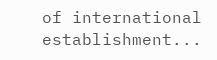of international establishment...